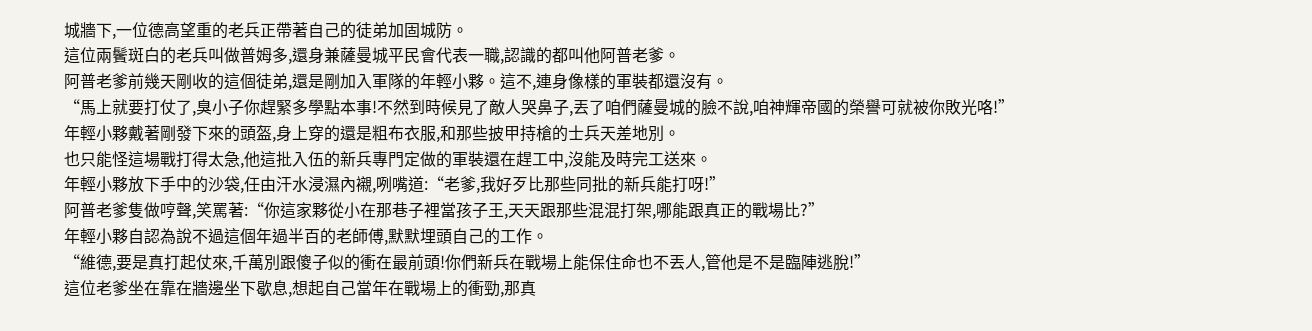城牆下,一位德高望重的老兵正帶著自己的徒弟加固城防。
這位兩鬢斑白的老兵叫做普姆多,還身兼薩曼城平民會代表一職,認識的都叫他阿普老爹。
阿普老爹前幾天剛收的這個徒弟,還是剛加入軍隊的年輕小夥。這不,連身像樣的軍裝都還沒有。
“馬上就要打仗了,臭小子你趕緊多學點本事!不然到時候見了敵人哭鼻子,丟了咱們薩曼城的臉不說,咱神輝帝國的榮譽可就被你敗光咯!”
年輕小夥戴著剛發下來的頭盔,身上穿的還是粗布衣服,和那些披甲持槍的士兵天差地別。
也只能怪這場戰打得太急,他這批入伍的新兵專門定做的軍裝還在趕工中,沒能及時完工送來。
年輕小夥放下手中的沙袋,任由汗水浸濕內襯,咧嘴道:“老爹,我好歹比那些同批的新兵能打呀!”
阿普老爹隻做哼聲,笑罵著:“你這家夥從小在那巷子裡當孩子王,天天跟那些混混打架,哪能跟真正的戰場比?”
年輕小夥自認為說不過這個年過半百的老師傅,默默埋頭自己的工作。
“維德,要是真打起仗來,千萬別跟傻子似的衝在最前頭!你們新兵在戰場上能保住命也不丟人,管他是不是臨陣逃脫!”
這位老爹坐在靠在牆邊坐下歇息,想起自己當年在戰場上的衝勁,那真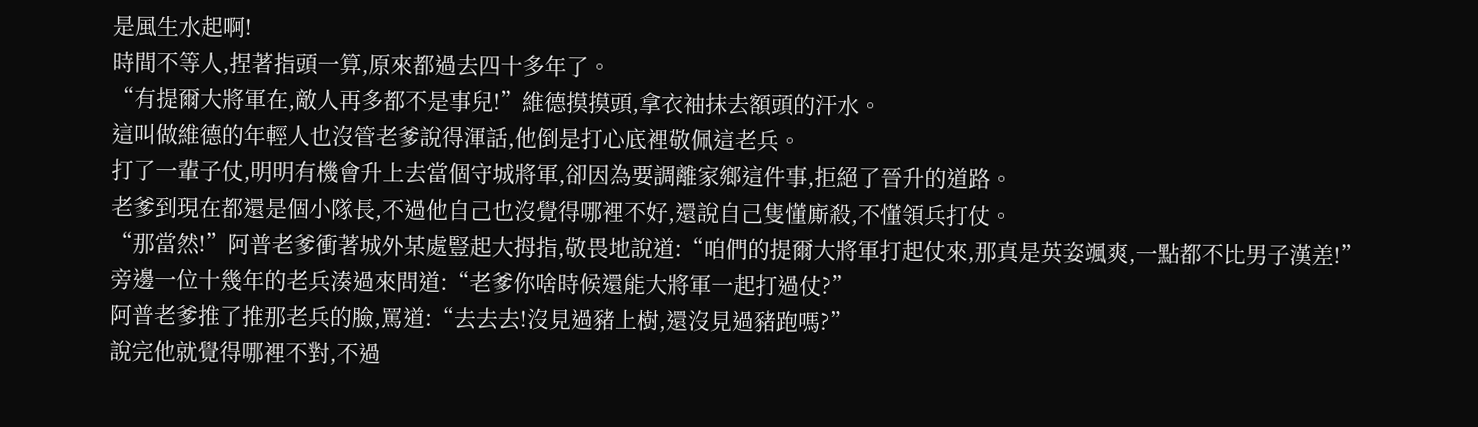是風生水起啊!
時間不等人,捏著指頭一算,原來都過去四十多年了。
“有提爾大將軍在,敵人再多都不是事兒!”維德摸摸頭,拿衣袖抹去額頭的汗水。
這叫做維德的年輕人也沒管老爹說得渾話,他倒是打心底裡敬佩這老兵。
打了一輩子仗,明明有機會升上去當個守城將軍,卻因為要調離家鄉這件事,拒絕了晉升的道路。
老爹到現在都還是個小隊長,不過他自己也沒覺得哪裡不好,還說自己隻懂廝殺,不懂領兵打仗。
“那當然!”阿普老爹衝著城外某處豎起大拇指,敬畏地說道:“咱們的提爾大將軍打起仗來,那真是英姿颯爽,一點都不比男子漢差!”
旁邊一位十幾年的老兵湊過來問道:“老爹你啥時候還能大將軍一起打過仗?”
阿普老爹推了推那老兵的臉,罵道:“去去去!沒見過豬上樹,還沒見過豬跑嗎?”
說完他就覺得哪裡不對,不過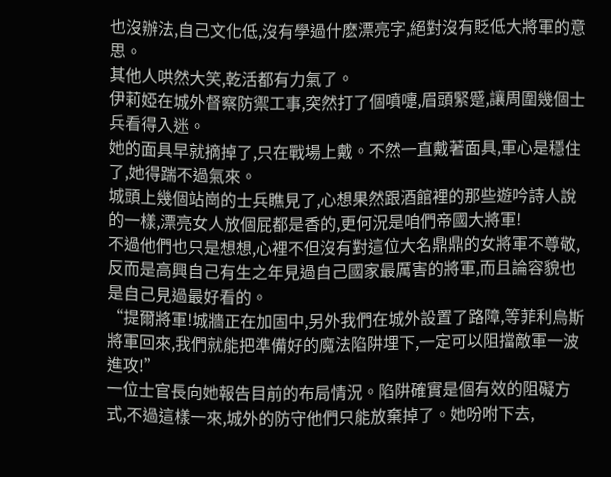也沒辦法,自己文化低,沒有學過什麽漂亮字,絕對沒有貶低大將軍的意思。
其他人哄然大笑,乾活都有力氣了。
伊莉婭在城外督察防禦工事,突然打了個噴嚏,眉頭緊蹙,讓周圍幾個士兵看得入迷。
她的面具早就摘掉了,只在戰場上戴。不然一直戴著面具,軍心是穩住了,她得踹不過氣來。
城頭上幾個站崗的士兵瞧見了,心想果然跟酒館裡的那些遊吟詩人說的一樣,漂亮女人放個屁都是香的,更何況是咱們帝國大將軍!
不過他們也只是想想,心裡不但沒有對這位大名鼎鼎的女將軍不尊敬,反而是高興自己有生之年見過自己國家最厲害的將軍,而且論容貌也是自己見過最好看的。
“提爾將軍!城牆正在加固中,另外我們在城外設置了路障,等菲利烏斯將軍回來,我們就能把準備好的魔法陷阱埋下,一定可以阻擋敵軍一波進攻!”
一位士官長向她報告目前的布局情況。陷阱確實是個有效的阻礙方式,不過這樣一來,城外的防守他們只能放棄掉了。她吩咐下去,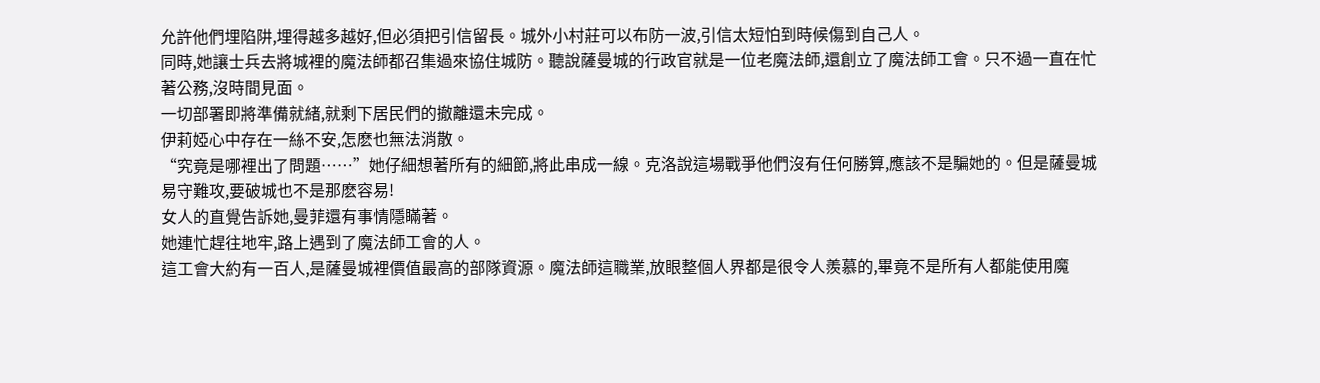允許他們埋陷阱,埋得越多越好,但必須把引信留長。城外小村莊可以布防一波,引信太短怕到時候傷到自己人。
同時,她讓士兵去將城裡的魔法師都召集過來協住城防。聽說薩曼城的行政官就是一位老魔法師,還創立了魔法師工會。只不過一直在忙著公務,沒時間見面。
一切部署即將準備就緒,就剩下居民們的撤離還未完成。
伊莉婭心中存在一絲不安,怎麽也無法消散。
“究竟是哪裡出了問題……”她仔細想著所有的細節,將此串成一線。克洛說這場戰爭他們沒有任何勝算,應該不是騙她的。但是薩曼城易守難攻,要破城也不是那麽容易!
女人的直覺告訴她,曼菲還有事情隱瞞著。
她連忙趕往地牢,路上遇到了魔法師工會的人。
這工會大約有一百人,是薩曼城裡價值最高的部隊資源。魔法師這職業,放眼整個人界都是很令人羨慕的,畢竟不是所有人都能使用魔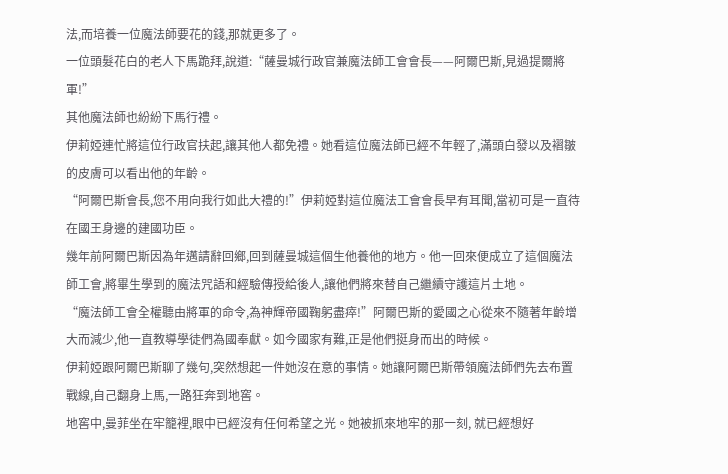法,而培養一位魔法師要花的錢,那就更多了。
一位頭髮花白的老人下馬跪拜,說道:“薩曼城行政官兼魔法師工會會長——阿爾巴斯,見過提爾將軍!”
其他魔法師也紛紛下馬行禮。
伊莉婭連忙將這位行政官扶起,讓其他人都免禮。她看這位魔法師已經不年輕了,滿頭白發以及褶皺的皮膚可以看出他的年齡。
“阿爾巴斯會長,您不用向我行如此大禮的!”伊莉婭對這位魔法工會會長早有耳聞,當初可是一直待在國王身邊的建國功臣。
幾年前阿爾巴斯因為年邁請辭回鄉,回到薩曼城這個生他養他的地方。他一回來便成立了這個魔法師工會,將畢生學到的魔法咒語和經驗傳授給後人,讓他們將來替自己繼續守護這片土地。
“魔法師工會全權聽由將軍的命令,為神輝帝國鞠躬盡瘁!”阿爾巴斯的愛國之心從來不隨著年齡增大而減少,他一直教導學徒們為國奉獻。如今國家有難,正是他們挺身而出的時候。
伊莉婭跟阿爾巴斯聊了幾句,突然想起一件她沒在意的事情。她讓阿爾巴斯帶領魔法師們先去布置戰線,自己翻身上馬,一路狂奔到地窖。
地窖中,曼菲坐在牢籠裡,眼中已經沒有任何希望之光。她被抓來地牢的那一刻, 就已經想好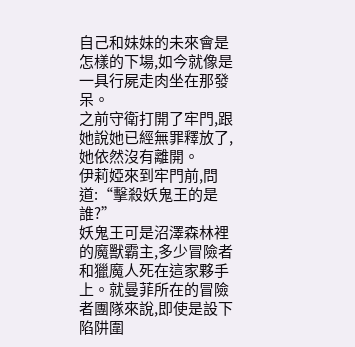自己和妹妹的未來會是怎樣的下場,如今就像是一具行屍走肉坐在那發呆。
之前守衛打開了牢門,跟她說她已經無罪釋放了,她依然沒有離開。
伊莉婭來到牢門前,問道:“擊殺妖鬼王的是誰?”
妖鬼王可是沼澤森林裡的魔獸霸主,多少冒險者和獵魔人死在這家夥手上。就曼菲所在的冒險者團隊來說,即使是設下陷阱圍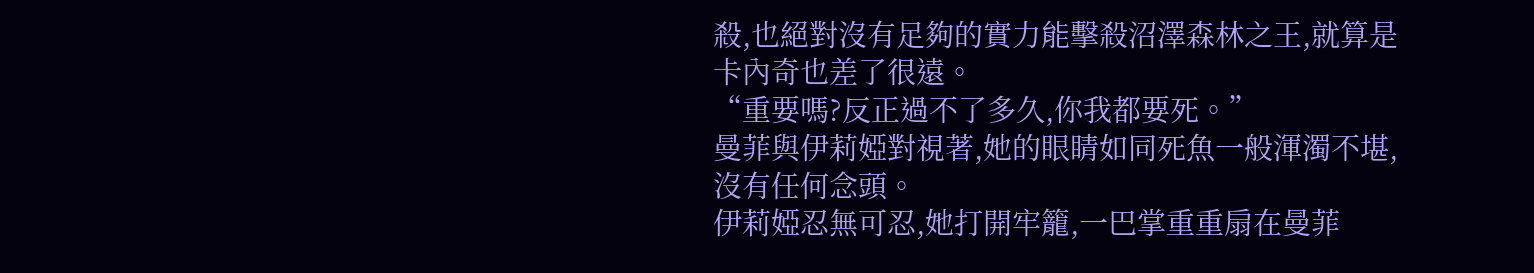殺,也絕對沒有足夠的實力能擊殺沼澤森林之王,就算是卡內奇也差了很遠。
“重要嗎?反正過不了多久,你我都要死。”
曼菲與伊莉婭對視著,她的眼睛如同死魚一般渾濁不堪,沒有任何念頭。
伊莉婭忍無可忍,她打開牢籠,一巴掌重重扇在曼菲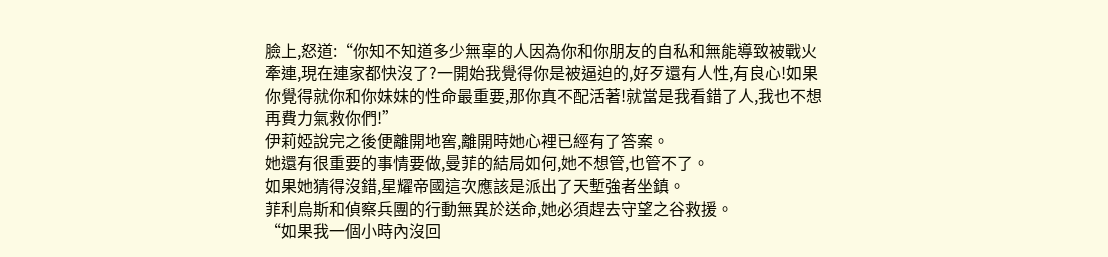臉上,怒道:“你知不知道多少無辜的人因為你和你朋友的自私和無能導致被戰火牽連,現在連家都快沒了?一開始我覺得你是被逼迫的,好歹還有人性,有良心!如果你覺得就你和你妹妹的性命最重要,那你真不配活著!就當是我看錯了人,我也不想再費力氣救你們!”
伊莉婭說完之後便離開地窖,離開時她心裡已經有了答案。
她還有很重要的事情要做,曼菲的結局如何,她不想管,也管不了。
如果她猜得沒錯,星耀帝國這次應該是派出了天塹強者坐鎮。
菲利烏斯和偵察兵團的行動無異於送命,她必須趕去守望之谷救援。
“如果我一個小時內沒回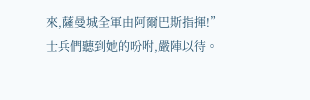來,薩曼城全軍由阿爾巴斯指揮!”
士兵們聽到她的吩咐,嚴陣以待。